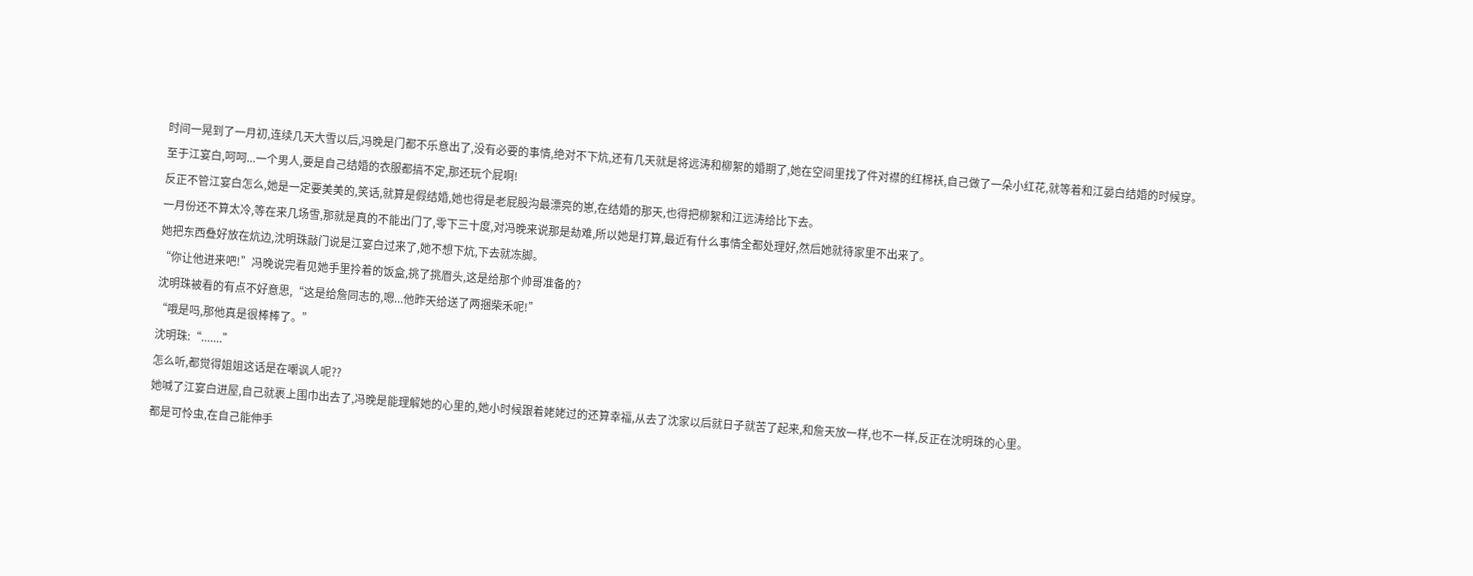时间一晃到了一月初,连续几天大雪以后,冯晚是门都不乐意出了,没有必要的事情,绝对不下炕,还有几天就是将远涛和柳絮的婚期了,她在空间里找了件对襟的红棉袄,自己做了一朵小红花,就等着和江晏白结婚的时候穿。
至于江宴白,呵呵...一个男人,要是自己结婚的衣服都搞不定,那还玩个屁啊!
反正不管江宴白怎么,她是一定要美美的,笑话,就算是假结婚,她也得是老屁股沟最漂亮的崽,在结婚的那天,也得把柳絮和江远涛给比下去。
一月份还不算太冷,等在来几场雪,那就是真的不能出门了,零下三十度,对冯晚来说那是劫难,所以她是打算,最近有什么事情全都处理好,然后她就待家里不出来了。
她把东西叠好放在炕边,沈明珠敲门说是江宴白过来了,她不想下炕,下去就冻脚。
“你让他进来吧!”冯晚说完看见她手里拎着的饭盒,挑了挑眉头,这是给那个帅哥准备的?
沈明珠被看的有点不好意思,“这是给詹同志的,嗯...他昨天给送了两捆柴禾呢!”
“哦是吗,那他真是很棒棒了。”
沈明珠:“.......”
怎么听,都觉得姐姐这话是在嘲讽人呢??
她喊了江宴白进屋,自己就裹上围巾出去了,冯晚是能理解她的心里的,她小时候跟着姥姥过的还算幸福,从去了沈家以后就日子就苦了起来,和詹天放一样,也不一样,反正在沈明珠的心里。
都是可怜虫,在自己能伸手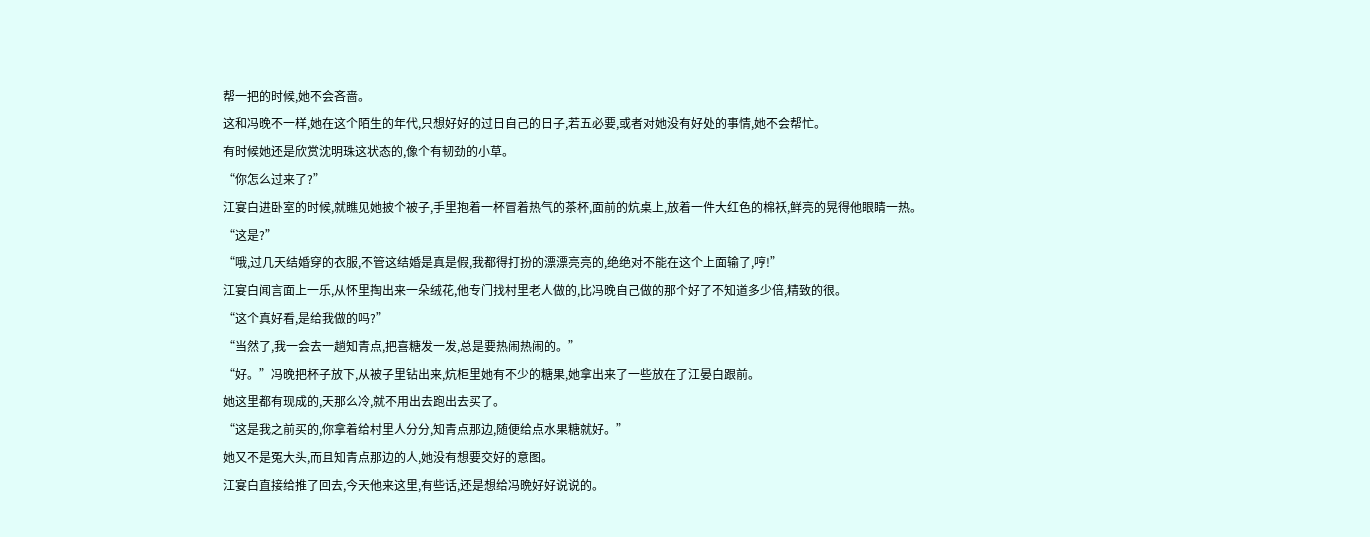帮一把的时候,她不会吝啬。
这和冯晚不一样,她在这个陌生的年代,只想好好的过日自己的日子,若五必要,或者对她没有好处的事情,她不会帮忙。
有时候她还是欣赏沈明珠这状态的,像个有韧劲的小草。
“你怎么过来了?”
江宴白进卧室的时候,就瞧见她披个被子,手里抱着一杯冒着热气的茶杯,面前的炕桌上,放着一件大红色的棉袄,鲜亮的晃得他眼睛一热。
“这是?”
“哦,过几天结婚穿的衣服,不管这结婚是真是假,我都得打扮的漂漂亮亮的,绝绝对不能在这个上面输了,哼!”
江宴白闻言面上一乐,从怀里掏出来一朵绒花,他专门找村里老人做的,比冯晚自己做的那个好了不知道多少倍,精致的很。
“这个真好看,是给我做的吗?”
“当然了,我一会去一趟知青点,把喜糖发一发,总是要热闹热闹的。”
“好。”冯晚把杯子放下,从被子里钻出来,炕柜里她有不少的糖果,她拿出来了一些放在了江晏白跟前。
她这里都有现成的,天那么冷,就不用出去跑出去买了。
“这是我之前买的,你拿着给村里人分分,知青点那边,随便给点水果糖就好。”
她又不是冤大头,而且知青点那边的人,她没有想要交好的意图。
江宴白直接给推了回去,今天他来这里,有些话,还是想给冯晩好好说说的。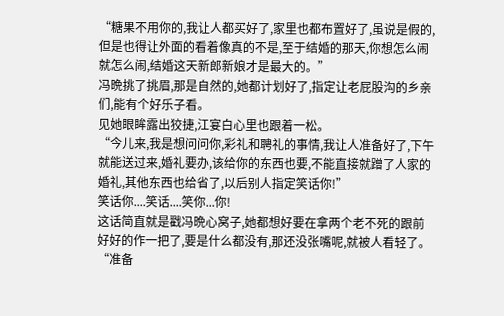“糖果不用你的,我让人都买好了,家里也都布置好了,虽说是假的,但是也得让外面的看着像真的不是,至于结婚的那天,你想怎么闹就怎么闹,结婚这天新郎新娘才是最大的。”
冯晩挑了挑眉,那是自然的,她都计划好了,指定让老屁股沟的乡亲们,能有个好乐子看。
见她眼眸露出狡捷,江宴白心里也跟着一松。
“今儿来,我是想问问你,彩礼和聘礼的事情,我让人准备好了,下午就能送过来,婚礼要办,该给你的东西也要,不能直接就蹭了人家的婚礼,其他东西也给省了,以后别人指定笑话你!”
笑话你....笑话....笑你...你!
这话简直就是戳冯晩心窝子,她都想好要在拿两个老不死的跟前好好的作一把了,要是什么都没有,那还没张嘴呢,就被人看轻了。
“准备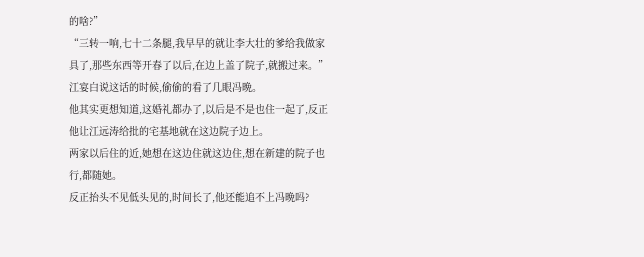的啥?”
“三转一响,七十二条腿,我早早的就让李大壮的爹给我做家具了,那些东西等开春了以后,在边上盖了院子,就搬过来。”
江宴白说这话的时候,偷偷的看了几眼冯晩。
他其实更想知道,这婚礼都办了,以后是不是也住一起了,反正他让江远涛给批的宅基地就在这边院子边上。
两家以后住的近,她想在这边住就这边住,想在新建的院子也行,都随她。
反正抬头不见低头见的,时间长了,他还能追不上冯晩吗?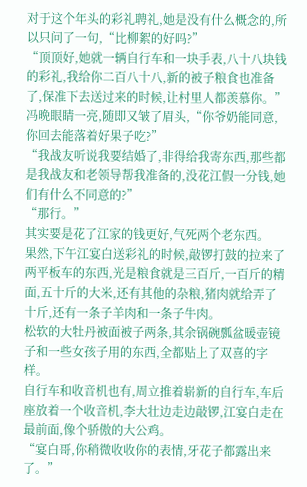对于这个年头的彩礼聘礼,她是没有什么概念的,所以只问了一句,“比柳絮的好吗?”
“顶顶好,她就一辆自行车和一块手表,八十八块钱的彩礼,我给你二百八十八,新的被子粮食也准备了,保准下去送过来的时候,让村里人都羡慕你。”
冯晩眼睛一亮,随即又皱了眉头,“你爷奶能同意,你回去能落着好果子吃?”
“我战友听说我要结婚了,非得给我寄东西,那些都是我战友和老领导帮我准备的,没花江假一分钱,她们有什么不同意的?”
“那行。”
其实要是花了江家的钱更好,气死两个老东西。
果然,下午江宴白送彩礼的时候,敲锣打鼓的拉来了两平板车的东西,光是粮食就是三百斤,一百斤的精面,五十斤的大米,还有其他的杂粮,猪肉就给弄了十斤,还有一条子羊肉和一条子牛肉。
松软的大牡丹被面被子两条,其余锅碗瓢盆暖壶镜子和一些女孩子用的东西,全都贴上了双喜的字样。
自行车和收音机也有,周立推着崭新的自行车,车后座放着一个收音机,李大壮边走边敲锣,江宴白走在最前面,像个骄傲的大公鸡。
“宴白哥,你稍微收收你的表情,牙花子都露出来了。”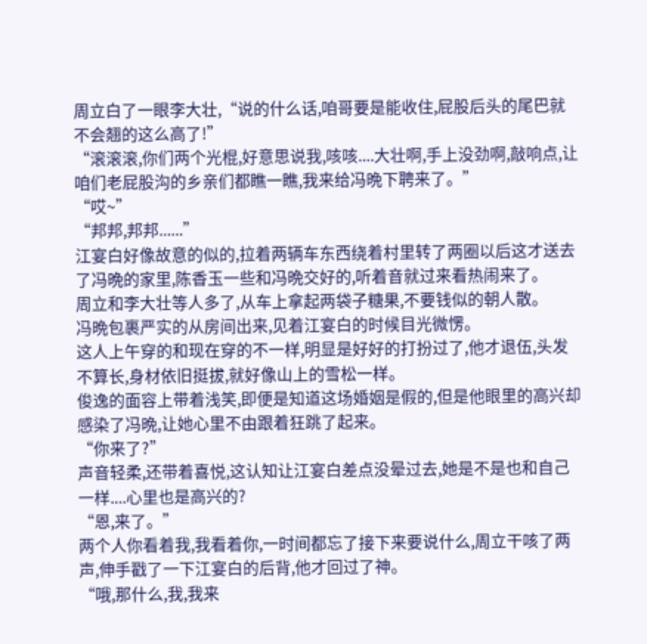周立白了一眼李大壮,“说的什么话,咱哥要是能收住,屁股后头的尾巴就不会翘的这么高了!”
“滚滚滚,你们两个光棍,好意思说我,咳咳....大壮啊,手上没劲啊,敲响点,让咱们老屁股沟的乡亲们都瞧一瞧,我来给冯晩下聘来了。”
“哎~”
“邦邦,邦邦......”
江宴白好像故意的似的,拉着两辆车东西绕着村里转了两圈以后这才送去了冯晩的家里,陈香玉一些和冯晩交好的,听着音就过来看热闹来了。
周立和李大壮等人多了,从车上拿起两袋子糖果,不要钱似的朝人散。
冯晩包裹严实的从房间出来,见着江宴白的时候目光微愣。
这人上午穿的和现在穿的不一样,明显是好好的打扮过了,他才退伍,头发不算长,身材依旧挺拔,就好像山上的雪松一样。
俊逸的面容上带着浅笑,即便是知道这场婚姻是假的,但是他眼里的高兴却感染了冯晩,让她心里不由跟着狂跳了起来。
“你来了?”
声音轻柔,还带着喜悦,这认知让江宴白差点没晕过去,她是不是也和自己一样....心里也是高兴的?
“恩,来了。”
两个人你看着我,我看着你,一时间都忘了接下来要说什么,周立干咳了两声,伸手戳了一下江宴白的后背,他才回过了神。
“哦,那什么,我,我来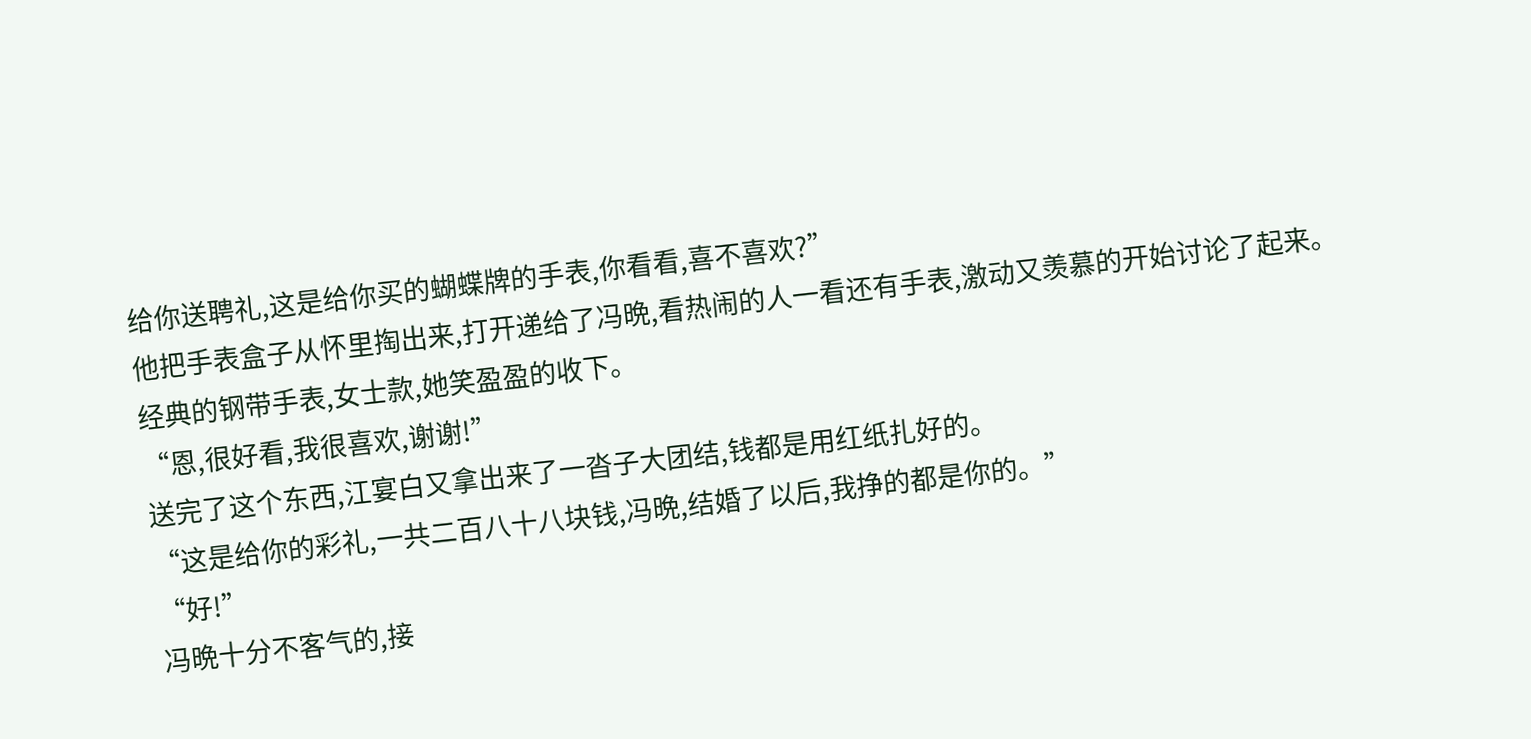给你送聘礼,这是给你买的蝴蝶牌的手表,你看看,喜不喜欢?”
他把手表盒子从怀里掏出来,打开递给了冯晩,看热闹的人一看还有手表,激动又羡慕的开始讨论了起来。
经典的钢带手表,女士款,她笑盈盈的收下。
“恩,很好看,我很喜欢,谢谢!”
送完了这个东西,江宴白又拿出来了一沓子大团结,钱都是用红纸扎好的。
“这是给你的彩礼,一共二百八十八块钱,冯晩,结婚了以后,我挣的都是你的。”
“好!”
冯晩十分不客气的,接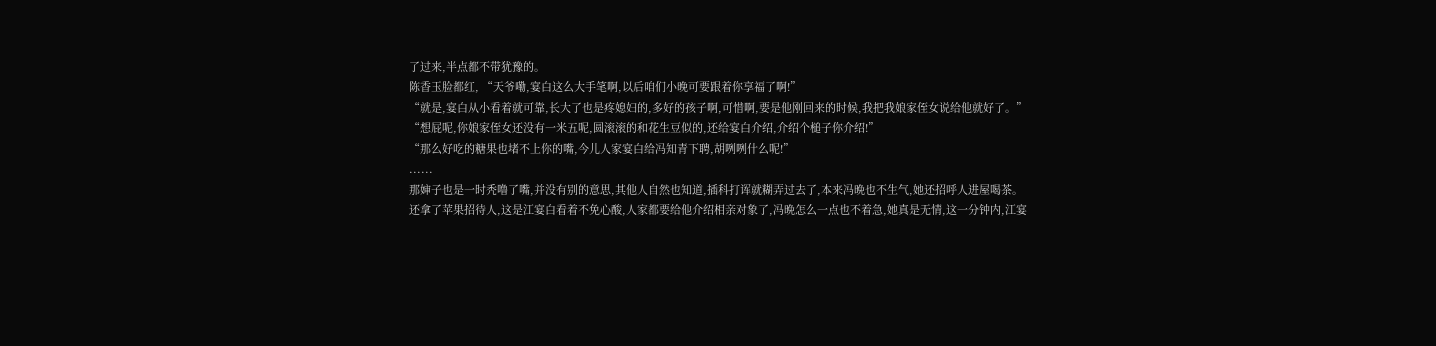了过来,半点都不带犹豫的。
陈香玉脸都红, “天爷嘞,宴白这么大手笔啊,以后咱们小晚可要跟着你享福了啊!”
“就是,宴白从小看着就可靠,长大了也是疼媳妇的,多好的孩子啊,可惜啊,要是他刚回来的时候,我把我娘家侄女说给他就好了。”
“想屁呢,你娘家侄女还没有一米五呢,圆滚滚的和花生豆似的,还给宴白介绍,介绍个槌子你介绍!”
“那么好吃的糖果也堵不上你的嘴,今儿人家宴白给冯知青下聘,胡咧咧什么呢!”
......
那婶子也是一时秃噜了嘴,并没有别的意思,其他人自然也知道,插科打诨就糊弄过去了,本来冯晩也不生气,她还招呼人进屋喝茶。
还拿了苹果招待人,这是江宴白看着不免心酸,人家都要给他介绍相亲对象了,冯晩怎么一点也不着急,她真是无情,这一分钟内,江宴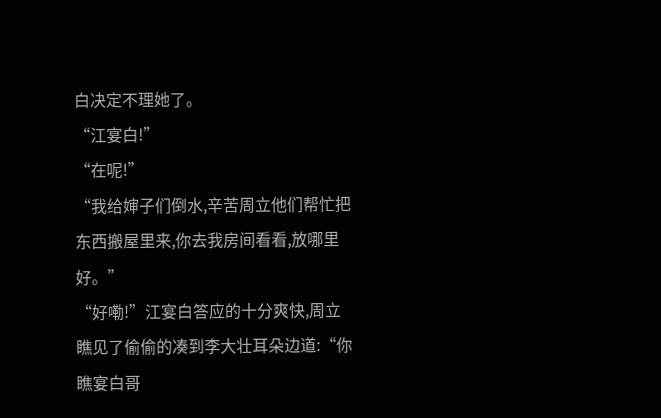白决定不理她了。
“江宴白!”
“在呢!”
“我给婶子们倒水,辛苦周立他们帮忙把东西搬屋里来,你去我房间看看,放哪里好。”
“好嘞!”江宴白答应的十分爽快,周立瞧见了偷偷的凑到李大壮耳朵边道:“你瞧宴白哥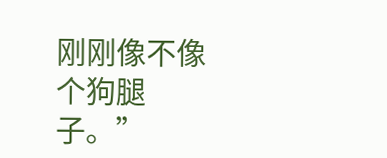刚刚像不像个狗腿子。”